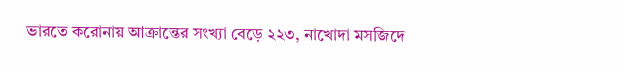ভারতে করোনায় আক্রান্তের সংখ্যা বেড়ে ২২৩, নাখোদা মসজিদে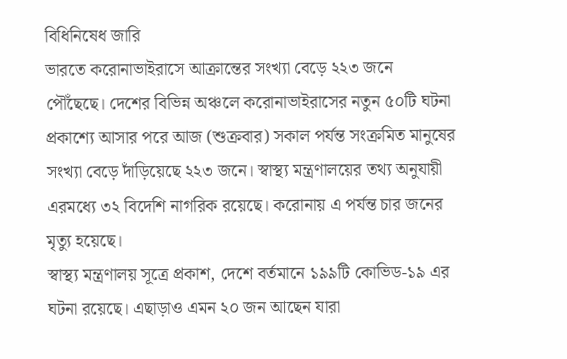বিধিনিষেধ জারি
ভারতে করোনাভাইরাসে আক্রান্তের সংখ্যা বেড়ে ২২৩ জনে পৌঁছেছে। দেশের বিভিন্ন অঞ্চলে করোনাভাইরাসের নতুন ৫০টি ঘটনা প্রকাশ্যে আসার পরে আজ (শুক্রবার) সকাল পর্যন্ত সংক্রমিত মানুষের সংখ্যা বেড়ে দাঁড়িয়েছে ২২৩ জনে। স্বাস্থ্য মন্ত্রণালয়ের তথ্য অনুযায়ী এরমধ্যে ৩২ বিদেশি নাগরিক রয়েছে। করোনায় এ পর্যন্ত চার জনের মৃত্যু হয়েছে।
স্বাস্থ্য মন্ত্রণালয় সূত্রে প্রকাশ, দেশে বর্তমানে ১৯৯টি কোভিড-১৯ এর ঘটনা রয়েছে। এছাড়াও এমন ২০ জন আছেন যারা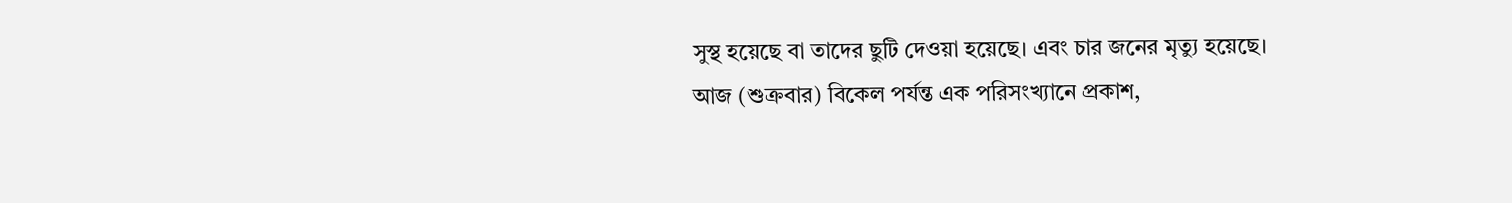সুস্থ হয়েছে বা তাদের ছুটি দেওয়া হয়েছে। এবং চার জনের মৃত্যু হয়েছে।
আজ (শুক্রবার) বিকেল পর্যন্ত এক পরিসংখ্যানে প্রকাশ,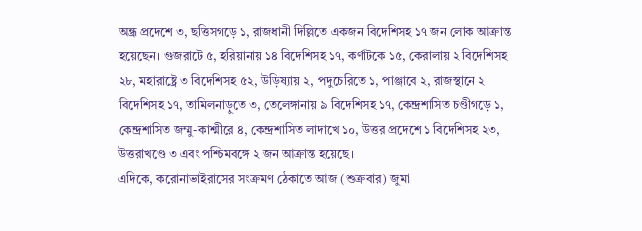অন্ধ্র প্রদেশে ৩, ছত্তিসগড়ে ১, রাজধানী দিল্লিতে একজন বিদেশিসহ ১৭ জন লোক আক্রান্ত হয়েছেন। গুজরাটে ৫, হরিয়ানায় ১৪ বিদেশিসহ ১৭, কর্ণাটকে ১৫, কেরালায় ২ বিদেশিসহ ২৮, মহারাষ্ট্রে ৩ বিদেশিসহ ৫২, উড়িষ্যায় ২, পদুচেরিতে ১, পাঞ্জাবে ২, রাজস্থানে ২ বিদেশিসহ ১৭, তামিলনাড়ুতে ৩, তেলেঙ্গানায় ৯ বিদেশিসহ ১৭, কেন্দ্রশাসিত চণ্ডীগড়ে ১, কেন্দ্রশাসিত জম্মু-কাশ্মীরে ৪, কেন্দ্রশাসিত লাদাখে ১০, উত্তর প্রদেশে ১ বিদেশিসহ ২৩, উত্তরাখণ্ডে ৩ এবং পশ্চিমবঙ্গে ২ জন আক্রান্ত হয়েছে।
এদিকে, করোনাভাইরাসের সংক্রমণ ঠেকাতে আজ (শুক্রবার) জুমা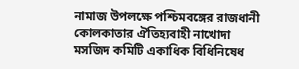নামাজ উপলক্ষে পশ্চিমবঙ্গের রাজধানী কোলকাতার ঐতিহ্যবাহী নাখোদা মসজিদ কমিটি একাধিক বিধিনিষেধ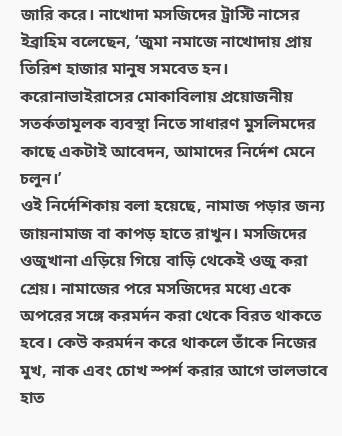জারি করে। নাখোদা মসজিদের ট্রাস্টি নাসের ইব্রাহিম বলেছেন, ‘জুমা নমাজে নাখোদায় প্রায় তিরিশ হাজার মানুষ সমবেত হন। করোনাভাইরাসের মোকাবিলায় প্রয়োজনীয় সতর্কতামূলক ব্যবস্থা নিতে সাধারণ মুসলিমদের কাছে একটাই আবেদন, আমাদের নির্দেশ মেনে চলুন।’
ওই নির্দেশিকায় বলা হয়েছে, নামাজ পড়ার জন্য জায়নামাজ বা কাপড় হাতে রাখুন। মসজিদের ওজুখানা এড়িয়ে গিয়ে বাড়ি থেকেই ওজু করা শ্রেয়। নামাজের পরে মসজিদের মধ্যে একে অপরের সঙ্গে করমর্দন করা থেকে বিরত থাকতে হবে। কেউ করমর্দন করে থাকলে তাঁকে নিজের মুখ, নাক এবং চোখ স্পর্শ করার আগে ভালভাবে হাত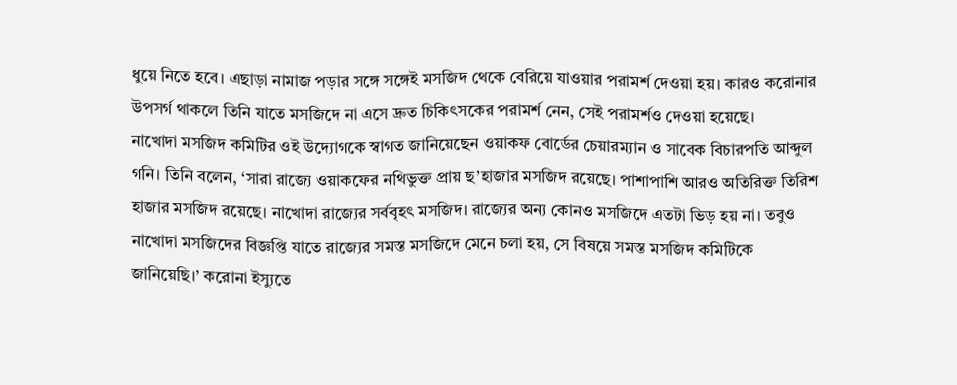ধুয়ে নিতে হবে। এছাড়া নামাজ পড়ার সঙ্গে সঙ্গেই মসজিদ থেকে বেরিয়ে যাওয়ার পরামর্শ দেওয়া হয়। কারও করোনার উপসর্গ থাকলে তিনি যাতে মসজিদে না এসে দ্রুত চিকিৎসকের পরামর্শ নেন, সেই পরামর্শও দেওয়া হয়েছে।
নাখোদা মসজিদ কমিটির ওই উদ্যোগকে স্বাগত জানিয়েছেন ওয়াকফ বোর্ডের চেয়ারম্যান ও সাবেক বিচারপতি আব্দুল গনি। তিনি বলেন, ‘সারা রাজ্যে ওয়াকফের নথিভুক্ত প্রায় ছ’হাজার মসজিদ রয়েছে। পাশাপাশি আরও অতিরিক্ত তিরিশ হাজার মসজিদ রয়েছে। নাখোদা রাজ্যের সর্ববৃহৎ মসজিদ। রাজ্যের অন্য কোনও মসজিদে এতটা ভিড় হয় না। তবুও নাখোদা মসজিদের বিজ্ঞপ্তি যাতে রাজ্যের সমস্ত মসজিদে মেনে চলা হয়, সে বিষয়ে সমস্ত মসজিদ কমিটিকে জানিয়েছি।’ করোনা ইস্যুতে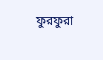ফুরফুরা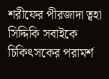শরীফের পীরজাদা ত্বহা সিদ্দিকি সবাইকে চিকিৎসকের পরামর্শ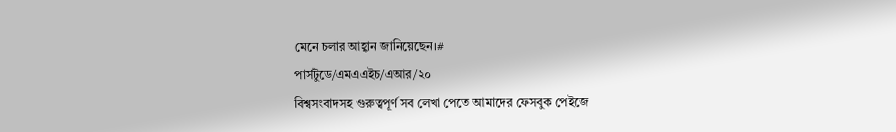মেনে চলার আহ্বান জানিয়েছেন।#
পার্সটুডে/এমএএইচ/এআর/২০
বিশ্বসংবাদসহ গুরুত্বপূর্ণ সব লেখা পেতে আমাদের ফেসবুক পেইজে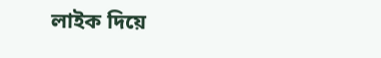লাইক দিয়ে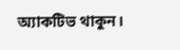অ্যাকটিভ থাকুন।